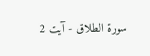سورة الطلاق - آیت 2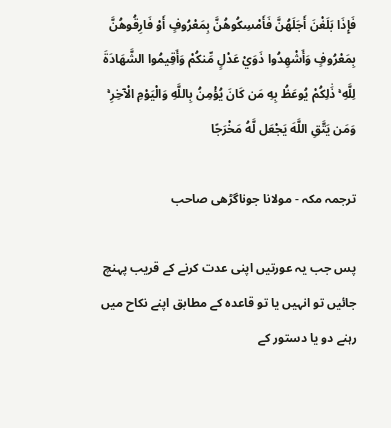فَإِذَا بَلَغْنَ أَجَلَهُنَّ فَأَمْسِكُوهُنَّ بِمَعْرُوفٍ أَوْ فَارِقُوهُنَّ بِمَعْرُوفٍ وَأَشْهِدُوا ذَوَيْ عَدْلٍ مِّنكُمْ وَأَقِيمُوا الشَّهَادَةَ لِلَّهِ ۚ ذَٰلِكُمْ يُوعَظُ بِهِ مَن كَانَ يُؤْمِنُ بِاللَّهِ وَالْيَوْمِ الْآخِرِ ۚ وَمَن يَتَّقِ اللَّهَ يَجْعَل لَّهُ مَخْرَجًا

ترجمہ مکہ - مولانا جوناگڑھی صاحب

پس جب یہ عورتیں اپنی عدت کرنے کے قریب پہنچ جائیں تو انہیں یا تو قاعدہ کے مطابق اپنے نکاح میں رہنے دو یا دستور کے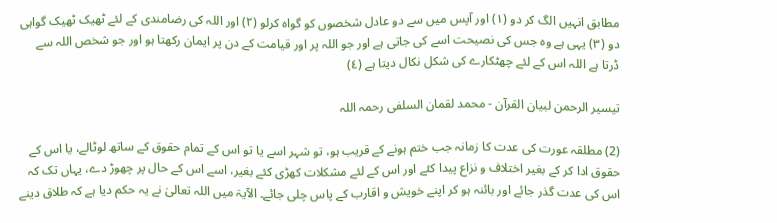مطابق انہیں الگ کر دو (١) اور آپس میں سے دو عادل شخصوں کو گواہ کرلو (٢) اور اللہ کی رضامندی کے لئے ٹھیک ٹھیک گواہی دو (٣) یہی ہے وہ جس کی نصیحت اسے کی جاتی ہے اور جو اللہ پر اور قیامت کے دن پر ایمان رکھتا ہو اور جو شخص اللہ سے ڈرتا ہے اللہ اس کے لئے چھٹکارے کی شکل نکال دیتا ہے (٤)

تیسیر الرحمن لبیان القرآن - محمد لقمان السلفی رحمہ اللہ

(2) مطلقہ عورت کی عدت کا زمانہ جب ختم ہونے کے قریب ہو، تو شہر اسے یا تو اس کے تمام حقوق کے ساتھ لوٹالے، یا اس کے حقوق ادا کر کے بغیر اختلاف و نزاع پیدا کئے اور اس کے لئے مشکلات کھڑی کئے بغیر، اسے اس کے حال پر چھوڑ دے، یہاں تک کہ اس کی عدت گذر جائے اور بائنہ ہو کر اپنے خویش و اقارب کے پاس چلی جائے۔ الآیۃ میں اللہ تعالیٰ نے یہ حکم دیا ہے کہ طلاق دینے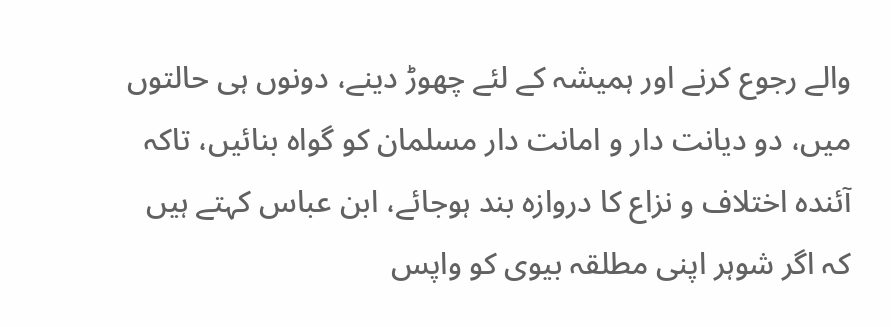والے رجوع کرنے اور ہمیشہ کے لئے چھوڑ دینے، دونوں ہی حالتوں میں، دو دیانت دار و امانت دار مسلمان کو گواہ بنائیں، تاکہ آئندہ اختلاف و نزاع کا دروازہ بند ہوجائے، ابن عباس کہتے ہیں کہ اگر شوہر اپنی مطلقہ بیوی کو واپس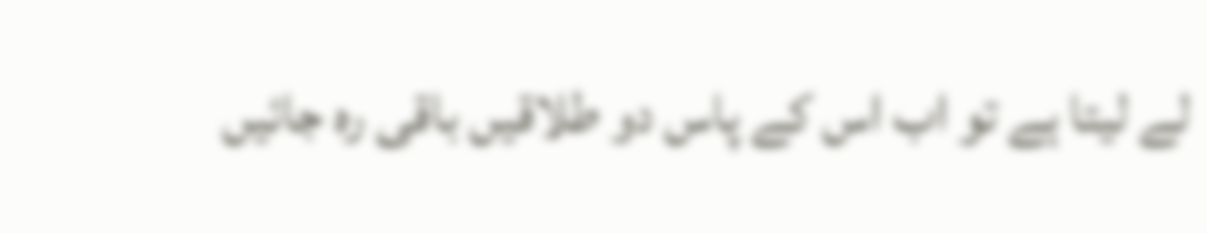لے لیتا ہے تو اب اس کے پاس دو طلاقیں باقی رہ جائیں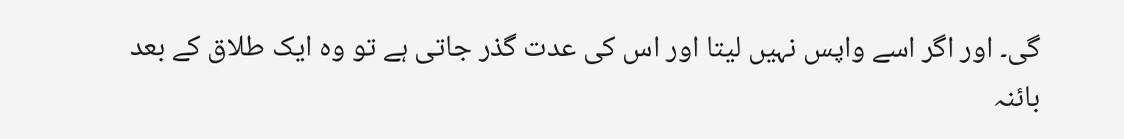گی۔ اور اگر اسے واپس نہیں لیتا اور اس کی عدت گذر جاتی ہے تو وہ ایک طلاق کے بعد بائنہ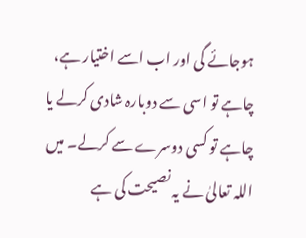ہوجائے گی اور اب اسے اختیار ہے، چاہے تو اسی سے دوبارہ شادی کرلے یا چاہے تو کسی دوسرے سے کرلے۔ میں اللہ تعالیٰ نے یہ نصیحت کی ہے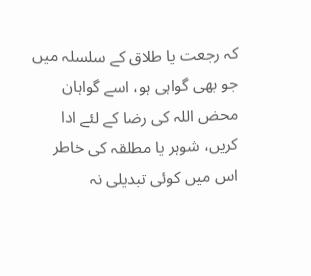کہ رجعت یا طلاق کے سلسلہ میں جو بھی گواہی ہو، اسے گواہان محض اللہ کی رضا کے لئے ادا کریں، شوہر یا مطلقہ کی خاطر اس میں کوئی تبدیلی نہ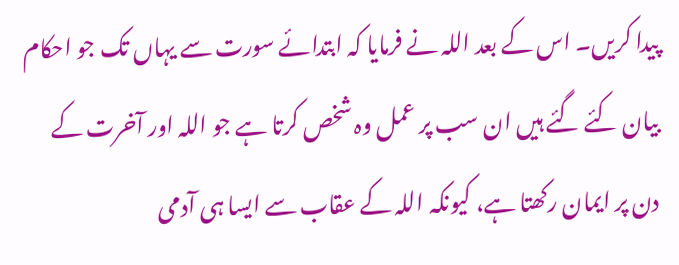پیدا کریں۔ اس کے بعد اللہ نے فرمایا کہ ابتدائے سورت سے یہاں تک جو احکام بیان کئے گئے ہیں ان سب پر عمل وہ شخص کرتا ہے جو اللہ اور آخرت کے دن پر ایمان رکھتا ہے، کیونکہ اللہ کے عقاب سے ایسا ہی آدمی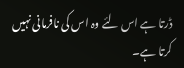ڈرتا ہے اس لئے وہ اس کی نافرمانی نہیں کرتا ہے۔